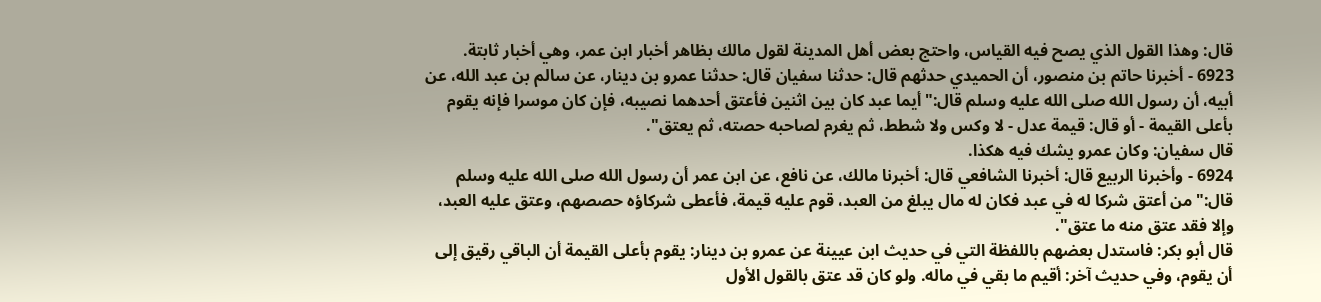قال: وهذا القول الذي يصح فيه القياس، واحتج بعض أهل المدينة لقول مالك بظاهر أخبار ابن عمر، وهي أخبار ثابتة.
6923 - أخبرنا حاتم بن منصور، أن الحميدي حدثهم قال: حدثنا سفيان قال: حدثنا عمرو بن دينار، عن سالم بن عبد الله، عن أبيه، أن رسول الله صلى الله عليه وسلم قال:"أيما عبد كان بين اثنين فأعتق أحدهما نصيبه، فإن كان موسرا فإنه يقوم بأعلى القيمة - أو قال: قيمة عدل - لا وكس ولا شطط، ثم يغرم لصاحبه حصته، ثم يعتق".
قال سفيان: وكان عمرو يشك فيه هكذا.
6924 - وأخبرنا الربيع قال: أخبرنا الشافعي قال: أخبرنا مالك، عن نافع، عن ابن عمر أن رسول الله صلى الله عليه وسلم قال:"من أعتق شركا له في عبد فكان له مال يبلغ من العبد، قوم عليه قيمة، فأعطى شركاؤه حصصهم، وعتق عليه العبد، وإلا فقد عتق منه ما عتق".
قال أبو بكر: فاستدل بعضهم باللفظة التي في حديث ابن عيينة عن عمرو بن دينار: يقوم بأعلى القيمة أن الباقي رقيق إلى أن يقوم، وفي حديث آخر: أقيم ما بقي في ماله. ولو كان قد عتق بالقول الأول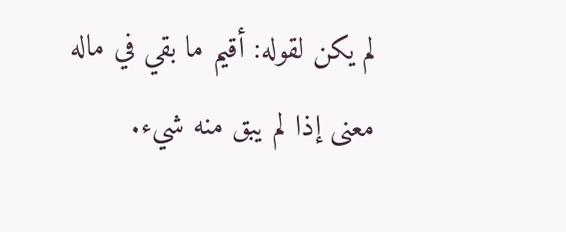لم يكن لقوله: أقيم ما بقي في ماله معنى إذا لم يبق منه شيء.